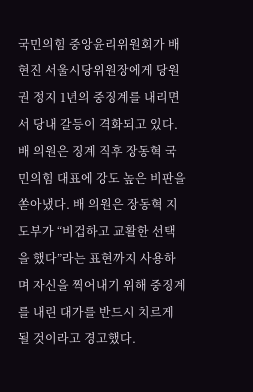국민의힘 중앙윤리위원회가 배현진 서울시당위원장에게 당원권 정지 1년의 중징계를 내리면서 당내 갈등이 격화되고 있다. 배 의원은 징계 직후 장동혁 국민의힘 대표에 강도 높은 비판을 쏟아냈다. 배 의원은 장동혁 지도부가 “비겁하고 교활한 선택을 했다”라는 표현까지 사용하며 자신을 찍어내기 위해 중징계를 내린 대가를 반드시 치르게 될 것이라고 경고했다.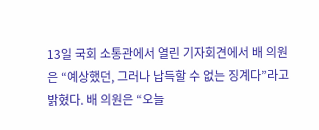13일 국회 소통관에서 열린 기자회견에서 배 의원은 “예상했던, 그러나 납득할 수 없는 징계다”라고 밝혔다. 배 의원은 “오늘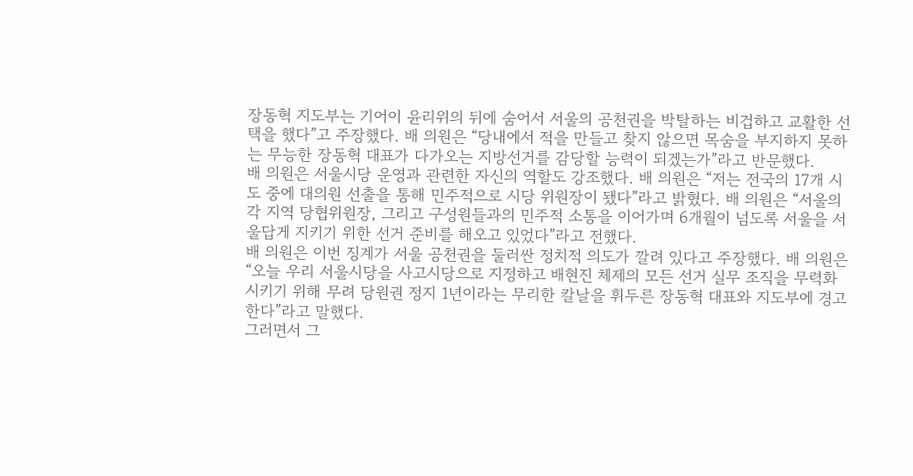장동혁 지도부는 기어이 윤리위의 뒤에 숨어서 서울의 공천권을 박탈하는 비겁하고 교활한 선택을 했다”고 주장했다. 배 의원은 “당내에서 적을 만들고 찾지 않으면 목숨을 부지하지 못하는 무능한 장동혁 대표가 다가오는 지방선거를 감당할 능력이 되겠는가”라고 반문했다.
배 의원은 서울시당 운영과 관련한 자신의 역할도 강조했다. 배 의원은 “저는 전국의 17개 시도 중에 대의원 선출을 통해 민주적으로 시당 위원장이 됐다”라고 밝혔다. 배 의원은 “서울의 각 지역 당협위원장, 그리고 구성원들과의 민주적 소통을 이어가며 6개월이 넘도록 서울을 서울답게 지키기 위한 선거 준비를 해오고 있었다”라고 전했다.
배 의원은 이번 징계가 서울 공천권을 둘러싼 정치적 의도가 깔려 있다고 주장했다. 배 의원은 “오늘 우리 서울시당을 사고시당으로 지정하고 배현진 체제의 모든 선거 실무 조직을 무력화시키기 위해 무려 당원권 정지 1년이라는 무리한 칼날을 휘두른 장동혁 대표와 지도부에 경고한다”라고 말했다.
그러면서 그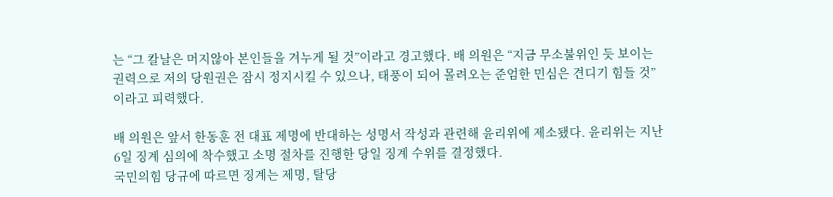는 “그 칼날은 머지않아 본인들을 겨누게 될 것”이라고 경고했다. 배 의원은 “지금 무소불위인 듯 보이는 권력으로 저의 당원권은 잠시 정지시킬 수 있으나, 태풍이 되어 몰려오는 준엄한 민심은 견디기 힘들 것”이라고 피력했다.

배 의원은 앞서 한동훈 전 대표 제명에 반대하는 성명서 작성과 관련해 윤리위에 제소됐다. 윤리위는 지난 6일 징계 심의에 착수했고 소명 절차를 진행한 당일 징계 수위를 결정했다.
국민의힘 당규에 따르면 징계는 제명, 탈당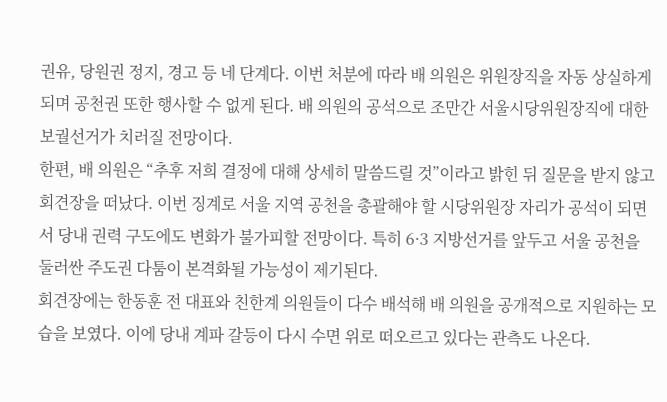권유, 당원권 정지, 경고 등 네 단계다. 이번 처분에 따라 배 의원은 위원장직을 자동 상실하게 되며 공천권 또한 행사할 수 없게 된다. 배 의원의 공석으로 조만간 서울시당위원장직에 대한 보궐선거가 치러질 전망이다.
한편, 배 의원은 “추후 저희 결정에 대해 상세히 말씀드릴 것”이라고 밝힌 뒤 질문을 받지 않고 회견장을 떠났다. 이번 징계로 서울 지역 공천을 총괄해야 할 시당위원장 자리가 공석이 되면서 당내 권력 구도에도 변화가 불가피할 전망이다. 특히 6·3 지방선거를 앞두고 서울 공천을 둘러싼 주도권 다툼이 본격화될 가능성이 제기된다.
회견장에는 한동훈 전 대표와 친한계 의원들이 다수 배석해 배 의원을 공개적으로 지원하는 모습을 보였다. 이에 당내 계파 갈등이 다시 수면 위로 떠오르고 있다는 관측도 나온다.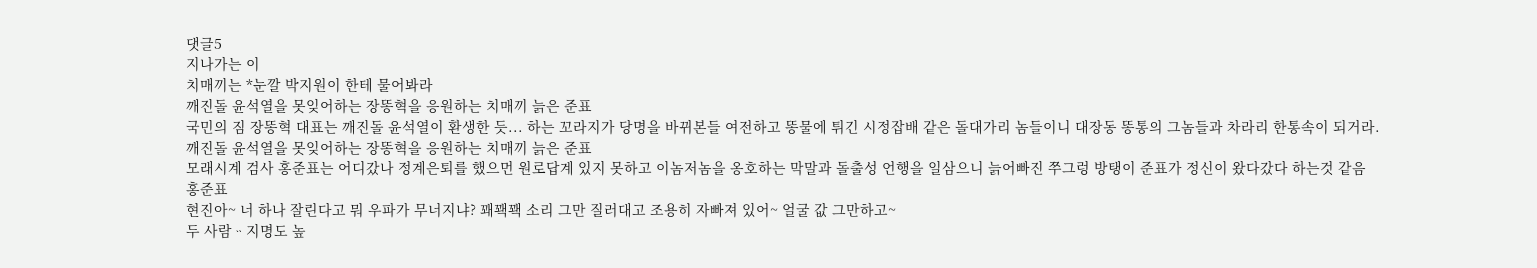댓글5
지나가는 이
치매끼는 *눈깔 박지원이 한테 물어봐라
깨진돌 윤석열을 못잊어하는 장똥혁을 응원하는 치매끼 늙은 준표
국민의 짐 장똥혁 대표는 깨진돌 윤석열이 환생한 듯... 하는 꼬라지가 당명을 바뀌본들 여전하고 똥물에 튀긴 시정잡배 같은 돌대가리 놈들이니 대장동 똥통의 그놈들과 차라리 한통속이 되거라.
깨진돌 윤석열을 못잊어하는 장똥혁을 응원하는 치매끼 늙은 준표
모래시계 검사 홍준표는 어디갔나 정계은퇴를 했으먼 원로답계 있지 못하고 이놈저놈을 옹호하는 막말과 돌출성 언행을 일삼으니 늙어빠진 쭈그렁 방탱이 준표가 정신이 왔다갔다 하는것 같음
홍준표
현진아~ 너 하나 잘린다고 뭐 우파가 무너지냐? 꽤꽥꽥 소리 그만 질러대고 조용히 자빠져 있어~ 얼굴 값 그만하고~
두 사람ᆢ지명도 높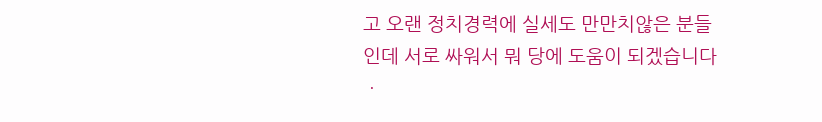고 오랜 정치경력에 실세도 만만치않은 분들인데 서로 싸워서 뭐 당에 도움이 되겠습니다ㆍ